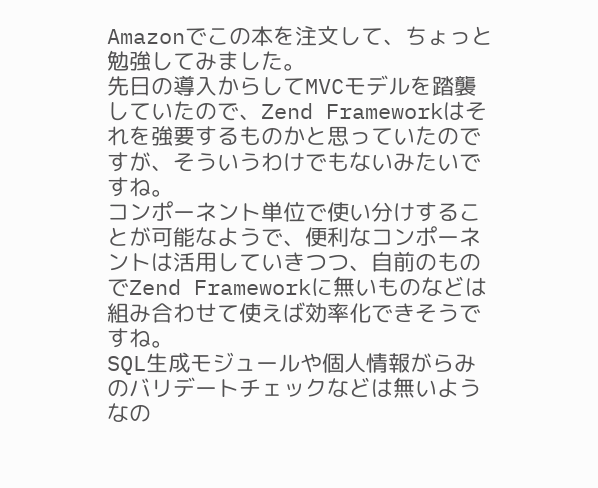Amazonでこの本を注文して、ちょっと勉強してみました。
先日の導入からしてMVCモデルを踏襲していたので、Zend Frameworkはそれを強要するものかと思っていたのですが、そういうわけでもないみたいですね。
コンポーネント単位で使い分けすることが可能なようで、便利なコンポーネントは活用していきつつ、自前のものでZend Frameworkに無いものなどは組み合わせて使えば効率化できそうですね。
SQL生成モジュールや個人情報がらみのバリデートチェックなどは無いようなの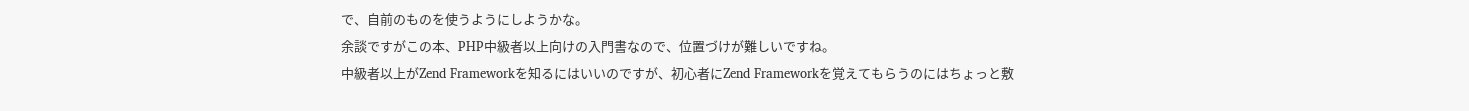で、自前のものを使うようにしようかな。
余談ですがこの本、PHP中級者以上向けの入門書なので、位置づけが難しいですね。
中級者以上がZend Frameworkを知るにはいいのですが、初心者にZend Frameworkを覚えてもらうのにはちょっと敷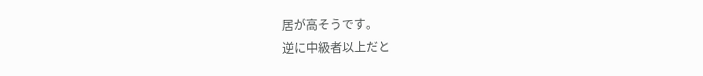居が高そうです。
逆に中級者以上だと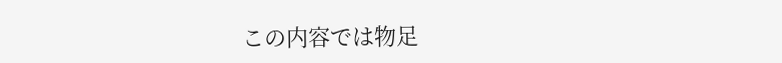この内容では物足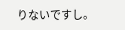りないですし。